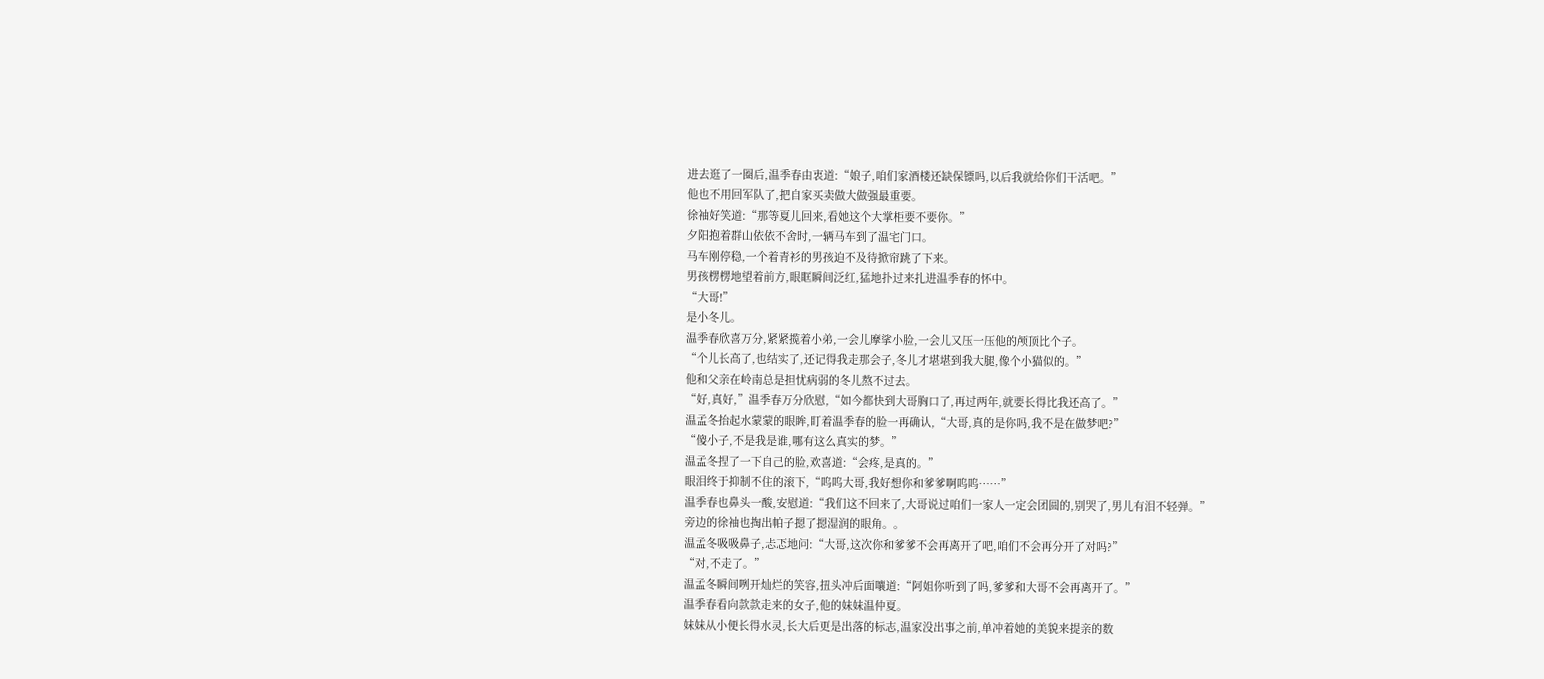进去逛了一圈后,温季春由衷道:“娘子,咱们家酒楼还缺保镖吗,以后我就给你们干活吧。”
他也不用回军队了,把自家买卖做大做强最重要。
徐袖好笑道:“那等夏儿回来,看她这个大掌柜要不要你。”
夕阳抱着群山依依不舍时,一辆马车到了温宅门口。
马车刚停稳,一个着青衫的男孩迫不及待掀帘跳了下来。
男孩楞楞地望着前方,眼眶瞬间泛红,猛地扑过来扎进温季春的怀中。
“大哥!”
是小冬儿。
温季春欣喜万分,紧紧揽着小弟,一会儿摩挲小脸,一会儿又压一压他的颅顶比个子。
“个儿长高了,也结实了,还记得我走那会子,冬儿才堪堪到我大腿,像个小猫似的。”
他和父亲在岭南总是担忧病弱的冬儿熬不过去。
“好,真好,”温季春万分欣慰,“如今都快到大哥胸口了,再过两年,就要长得比我还高了。”
温孟冬抬起水蒙蒙的眼眸,盯着温季春的脸一再确认,“大哥,真的是你吗,我不是在做梦吧?”
“傻小子,不是我是谁,哪有这么真实的梦。”
温孟冬捏了一下自己的脸,欢喜道:“会疼,是真的。”
眼泪终于抑制不住的滚下,“呜呜大哥,我好想你和爹爹啊呜呜……”
温季春也鼻头一酸,安慰道:“我们这不回来了,大哥说过咱们一家人一定会团圆的,别哭了,男儿有泪不轻弹。”
旁边的徐袖也掏出帕子摁了摁湿润的眼角。。
温孟冬吸吸鼻子,忐忑地问:“大哥,这次你和爹爹不会再离开了吧,咱们不会再分开了对吗?”
“对,不走了。”
温孟冬瞬间咧开灿烂的笑容,扭头冲后面嚷道:“阿姐你听到了吗,爹爹和大哥不会再离开了。”
温季春看向款款走来的女子,他的妹妹温仲夏。
妹妹从小便长得水灵,长大后更是出落的标志,温家没出事之前,单冲着她的美貌来提亲的数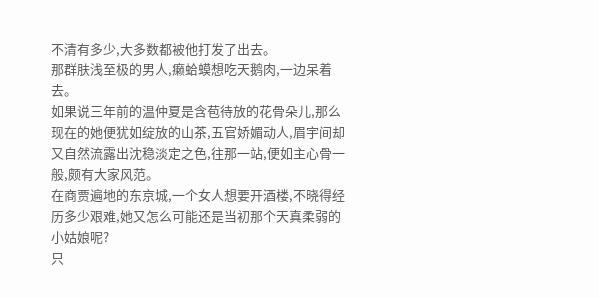不清有多少,大多数都被他打发了出去。
那群肤浅至极的男人,癞蛤蟆想吃天鹅肉,一边呆着去。
如果说三年前的温仲夏是含苞待放的花骨朵儿,那么现在的她便犹如绽放的山茶,五官娇媚动人,眉宇间却又自然流露出沈稳淡定之色,往那一站,便如主心骨一般,颇有大家风范。
在商贾遍地的东京城,一个女人想要开酒楼,不晓得经历多少艰难,她又怎么可能还是当初那个天真柔弱的小姑娘呢?
只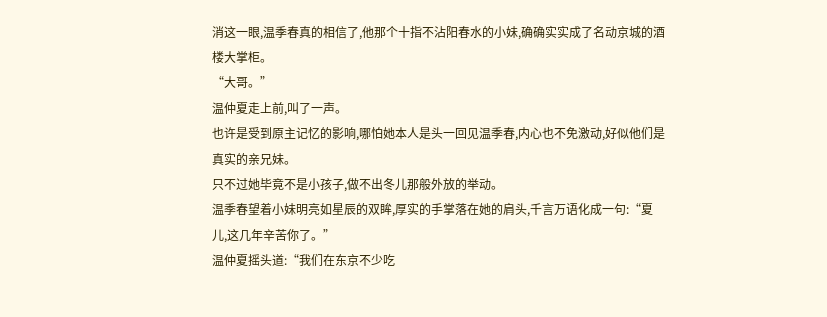消这一眼,温季春真的相信了,他那个十指不沾阳春水的小妹,确确实实成了名动京城的酒楼大掌柜。
“大哥。”
温仲夏走上前,叫了一声。
也许是受到原主记忆的影响,哪怕她本人是头一回见温季春,内心也不免激动,好似他们是真实的亲兄妹。
只不过她毕竟不是小孩子,做不出冬儿那般外放的举动。
温季春望着小妹明亮如星辰的双眸,厚实的手掌落在她的肩头,千言万语化成一句:“夏儿,这几年辛苦你了。”
温仲夏摇头道:“我们在东京不少吃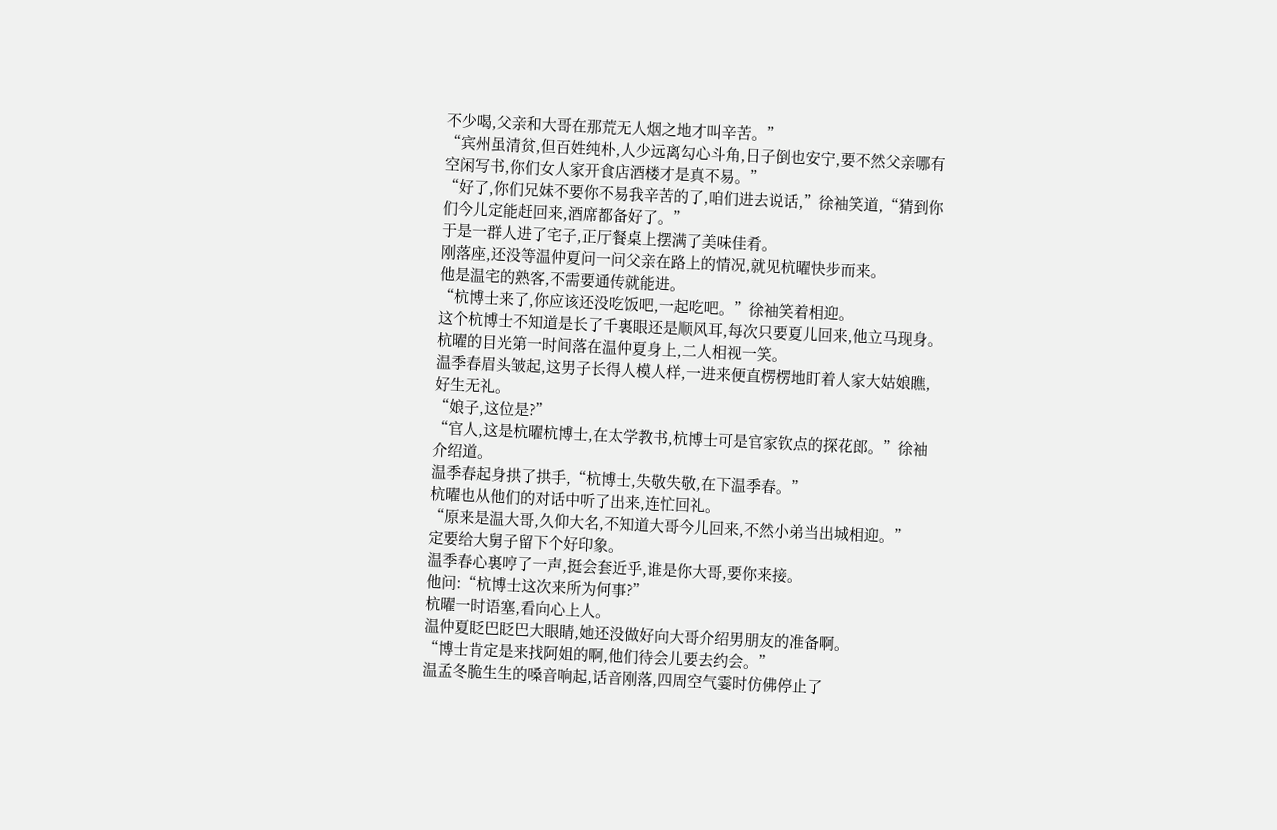不少喝,父亲和大哥在那荒无人烟之地才叫辛苦。”
“宾州虽清贫,但百姓纯朴,人少远离勾心斗角,日子倒也安宁,要不然父亲哪有空闲写书,你们女人家开食店酒楼才是真不易。”
“好了,你们兄妹不要你不易我辛苦的了,咱们进去说话,”徐袖笑道,“猜到你们今儿定能赶回来,酒席都备好了。”
于是一群人进了宅子,正厅餐桌上摆满了美味佳肴。
刚落座,还没等温仲夏问一问父亲在路上的情况,就见杭曜快步而来。
他是温宅的熟客,不需要通传就能进。
“杭博士来了,你应该还没吃饭吧,一起吃吧。”徐袖笑着相迎。
这个杭博士不知道是长了千裏眼还是顺风耳,每次只要夏儿回来,他立马现身。
杭曜的目光第一时间落在温仲夏身上,二人相视一笑。
温季春眉头皱起,这男子长得人模人样,一进来便直楞楞地盯着人家大姑娘瞧,好生无礼。
“娘子,这位是?”
“官人,这是杭曜杭博士,在太学教书,杭博士可是官家钦点的探花郎。”徐袖介绍道。
温季春起身拱了拱手,“杭博士,失敬失敬,在下温季春。”
杭曜也从他们的对话中听了出来,连忙回礼。
“原来是温大哥,久仰大名,不知道大哥今儿回来,不然小弟当出城相迎。”
定要给大舅子留下个好印象。
温季春心裏哼了一声,挺会套近乎,谁是你大哥,要你来接。
他问:“杭博士这次来所为何事?”
杭曜一时语塞,看向心上人。
温仲夏眨巴眨巴大眼睛,她还没做好向大哥介绍男朋友的准备啊。
“博士肯定是来找阿姐的啊,他们待会儿要去约会。”
温孟冬脆生生的嗓音响起,话音刚落,四周空气霎时仿佛停止了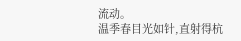流动。
温季春目光如针,直射得杭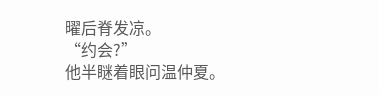曜后脊发凉。
“约会?”
他半瞇着眼问温仲夏。